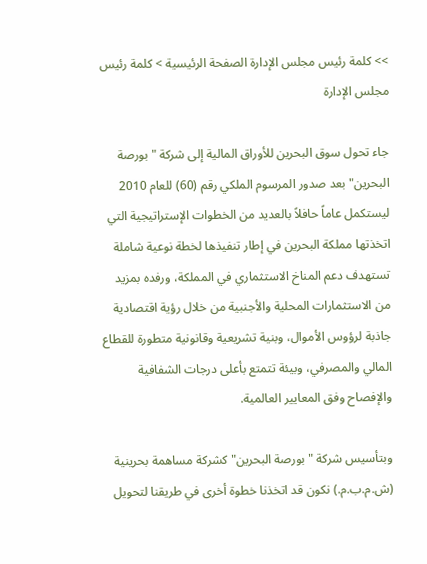>> كلمة رئيس مجلس الإدارة الصفحة الرئيسية > كلمة رئيس مجلس الإدارة

جاء تحول سوق البحرين للأوراق المالية إلى شركة "بورصة البحرين" بعد صدور المرسوم الملكي رقم (60) للعام 2010 ليستكمل عاماً حافلاً بالعديد من الخطوات الإستراتيجية التي اتخذتها مملكة البحرين في إطار تنفيذها لخطة نوعية شاملة تستهدف دعم المناخ الاستثماري في المملكة، ورفده بمزيد من الاستثمارات المحلية والأجنبية من خلال رؤية اقتصادية جاذبة لرؤوس الأموال، وبنية تشريعية وقانونية متطورة للقطاع المالي والمصرفي، وبيئة تتمتع بأعلى درجات الشفافية والإفصاح وفق المعايير العالمية.

وبتأسيس شركة "بورصة البحرين" كشركة مساهمة بحرينية (ش.م.ب.م.) نكون قد اتخذنا خطوة أخرى في طريقنا لتحويل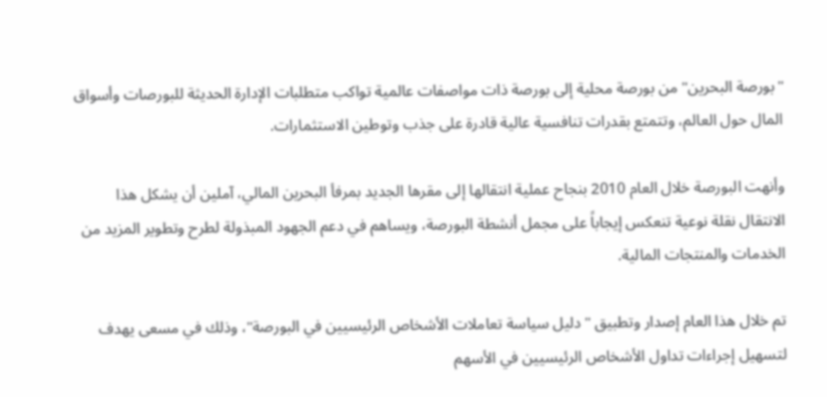"بورصة البحرين" من بورصة محلية إلى بورصة ذات مواصفات عالمية تواكب متطلبات الإدارة الحديثة للبورصات وأسواق المال حول العالم، وتتمتع بقدرات تنافسية عالية قادرة على جذب وتوطين الاستثمارات.

وأنهت البورصة خلال العام 2010 بنجاح عملية انتقالها إلى مقرها الجديد بمرفأ البحرين المالي، آملين أن يشكل هذا الانتقال نقلة نوعية تنعكس إيجاباً على مجمل أنشطة البورصة، ويساهم في دعم الجهود المبذولة لطرح وتطوير المزيد من الخدمات والمنتجات المالية.

تم خلال هذا العام إصدار وتطبيق "دليل سياسة تعاملات الأشخاص الرئيسيين في البورصة"، وذلك في مسعى يهدف لتسهيل إجراءات تداول الأشخاص الرئيسيين في الأسهم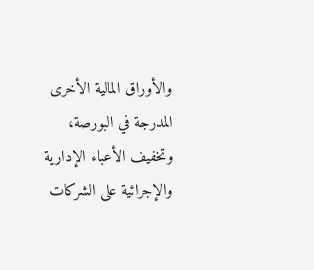والأوراق المالية الأخرى المدرجة في البورصة، وتخفيف الأعباء الإدارية والإجرائية على الشركات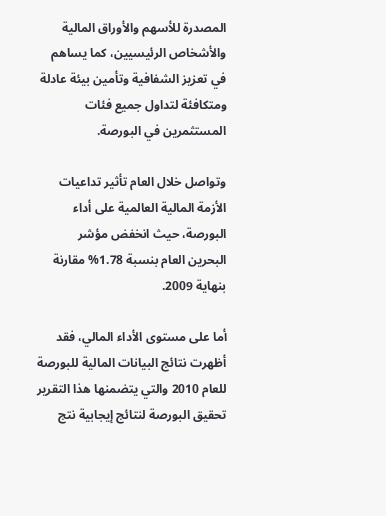المصدرة للأسهم والأوراق المالية والأشخاص الرئيسيين، كما يساهم في تعزيز الشفافية وتأمين بيئة عادلة ومتكافئة لتداول جميع فئات المستثمرين في البورصة.

وتواصل خلال العام تأثير تداعيات الأزمة المالية العالمية على أداء البورصة، حيث انخفض مؤشر البحرين العام بنسبة 1.78% مقارنة بنهاية 2009.

أما على مستوى الأداء المالي، فقد أظهرت نتائج البيانات المالية للبورصة للعام 2010 والتي يتضمنها هذا التقرير تحقيق البورصة لنتائج إيجابية نتج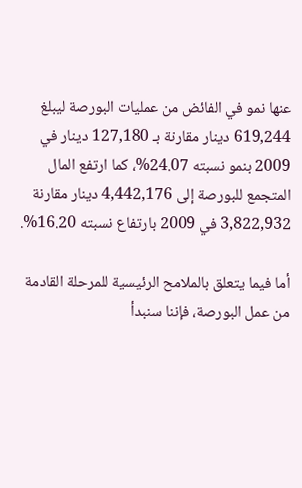عنها نمو في الفائض من عمليات البورصة ليبلغ 619,244 دينار مقارنة بـ 127,180 دينار في 2009 بنمو نسبته 24.07%، كما ارتفع المال المتجمع للبورصة إلى 4,442,176 دينار مقارنة 3,822,932 في 2009 بارتفاع نسبته 16.20%.

أما فيما يتعلق بالملامح الرئيسية للمرحلة القادمة من عمل البورصة، فإننا سنبدأ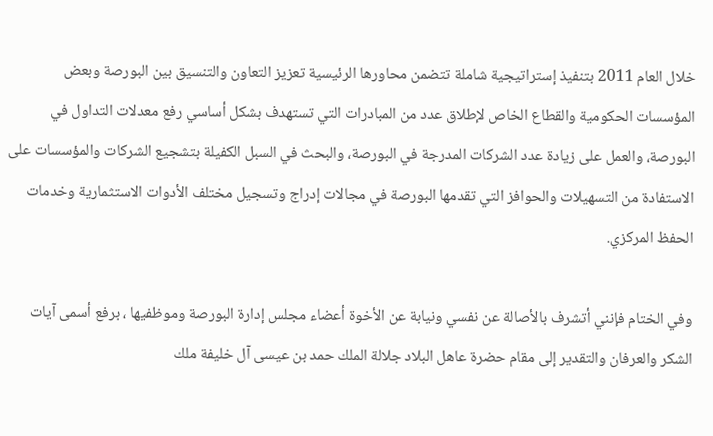خلال العام 2011 بتنفيذ إستراتيجية شاملة تتضمن محاورها الرئيسية تعزيز التعاون والتنسيق بين البورصة وبعض المؤسسات الحكومية والقطاع الخاص لإطلاق عدد من المبادرات التي تستهدف بشكل أساسي رفع معدلات التداول في البورصة، والعمل على زيادة عدد الشركات المدرجة في البورصة، والبحث في السبل الكفيلة بتشجيع الشركات والمؤسسات على الاستفادة من التسهيلات والحوافز التي تقدمها البورصة في مجالات إدراج وتسجيل مختلف الأدوات الاستثمارية وخدمات الحفظ المركزي.

وفي الختام فإنني أتشرف بالأصالة عن نفسي ونيابة عن الأخوة أعضاء مجلس إدارة البورصة وموظفيها ، برفع أسمى آيات الشكر والعرفان والتقدير إلى مقام حضرة عاهل البلاد جلالة الملك حمد بن عيسى آل خليفة ملك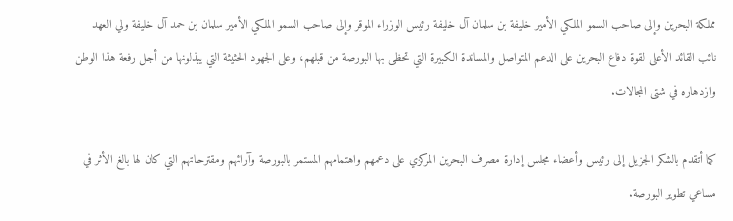مملكة البحرين وإلى صاحب السمو الملكي الأمير خليفة بن سلمان آل خليفة رئيس الوزراء الموقر وإلى صاحب السمو الملكي الأمير سلمان بن حمد آل خليفة ولي العهد نائب القائد الأعلى لقوة دفاع البحرين على الدعم المتواصل والمساندة الكبيرة التي تحظى بها البورصة من قبلهم، وعلى الجهود الحثيثة التي يبذلونها من أجل رفعة هذا الوطن وازدهاره في شتى المجالات.

كما أتقدم بالشكر الجزيل إلى رئيس وأعضاء مجلس إدارة مصرف البحرين المركزي على دعمهم واهتمامهم المستمر بالبورصة وآرائهم ومقترحاتهم التي كان لها بالغ الأثر في مساعي تطوير البورصة.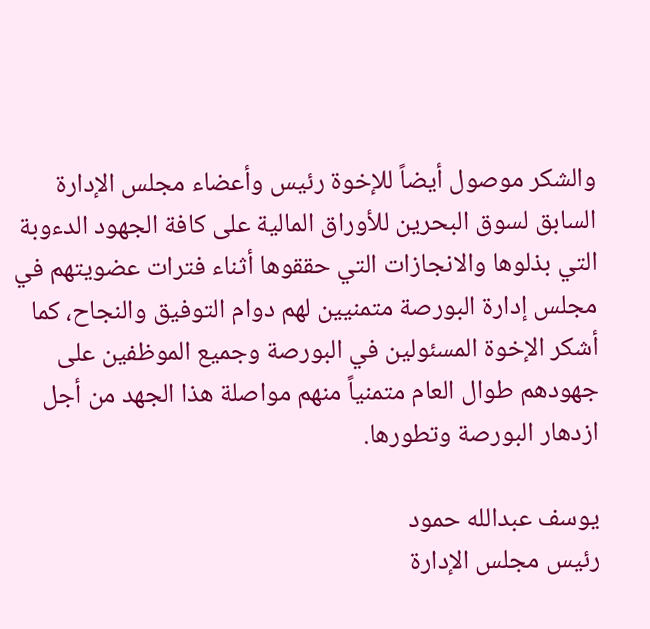والشكر موصول أيضاً للإخوة رئيس وأعضاء مجلس الإدارة السابق لسوق البحرين للأوراق المالية على كافة الجهود الدءوبة التي بذلوها والانجازات التي حققوها أثناء فترات عضويتهم في مجلس إدارة البورصة متمنيين لهم دوام التوفيق والنجاح، كما أشكر الإخوة المسئولين في البورصة وجميع الموظفين على جهودهم طوال العام متمنياً منهم مواصلة هذا الجهد من أجل ازدهار البورصة وتطورها.

يوسف عبدالله حمود
رئيس مجلس الإدارة